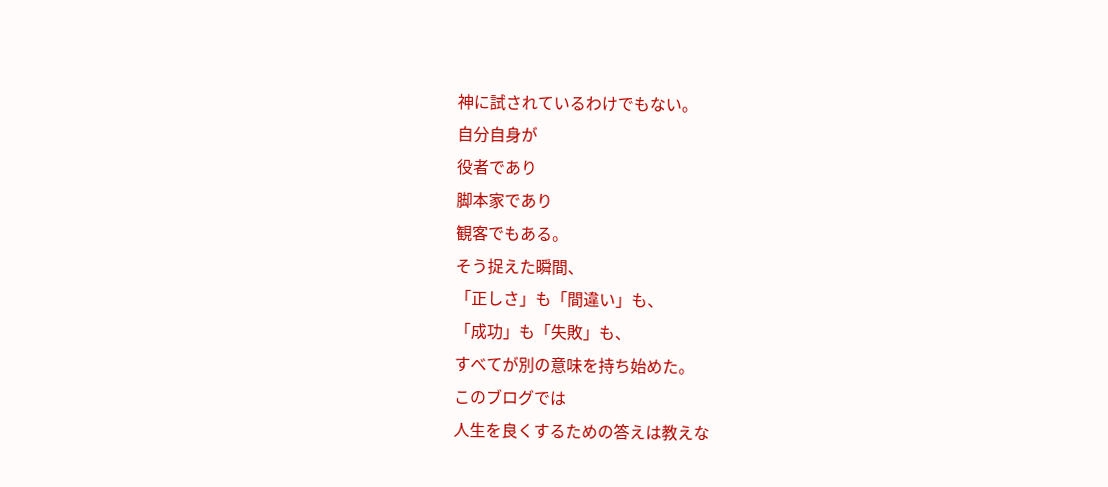神に試されているわけでもない。
自分自身が
役者であり
脚本家であり
観客でもある。
そう捉えた瞬間、
「正しさ」も「間違い」も、
「成功」も「失敗」も、
すべてが別の意味を持ち始めた。
このブログでは
人生を良くするための答えは教えな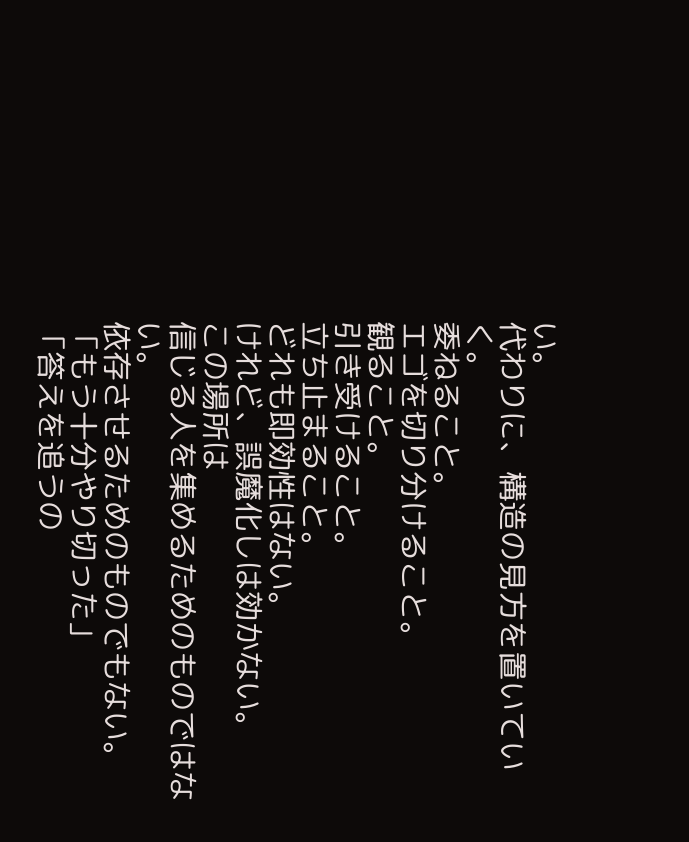い。
代わりに、構造の見方を置いていく。
委ねること。
エゴを切り分けること。
観ること。
引き受けること。
立ち止まること。
どれも即効性はない。
けれど、誤魔化しは効かない。
この場所は
信じる人を集めるためのものではない。
依存させるためのものでもない。
「もう十分やり切った」
「答えを追うの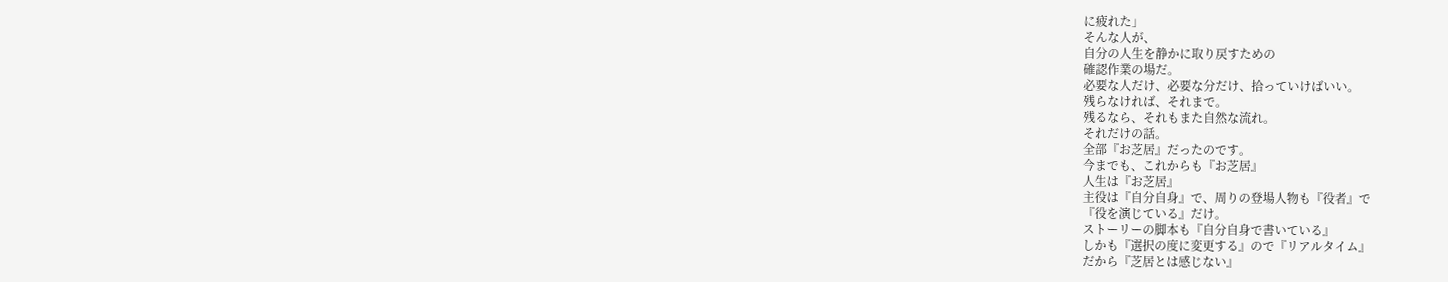に疲れた」
そんな人が、
自分の人生を静かに取り戻すための
確認作業の場だ。
必要な人だけ、必要な分だけ、拾っていけばいい。
残らなければ、それまで。
残るなら、それもまた自然な流れ。
それだけの話。
全部『お芝居』だったのです。
今までも、これからも『お芝居』
人生は『お芝居』
主役は『自分自身』で、周りの登場人物も『役者』で
『役を演じている』だけ。
ストーリーの脚本も『自分自身で書いている』
しかも『選択の度に変更する』ので『リアルタイム』
だから『芝居とは感じない』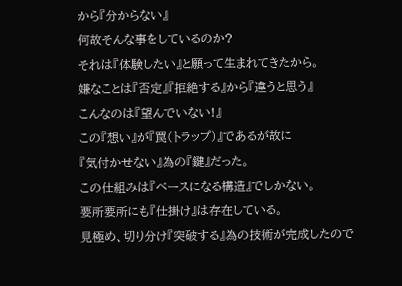から『分からない』
何故そんな事をしているのか?
それは『体験したい』と願って生まれてきたから。
嫌なことは『否定』『拒絶する』から『違うと思う』
こんなのは『望んでいない!』
この『想い』が『罠(トラップ)』であるが故に
『気付かせない』為の『鍵』だった。
この仕組みは『ベースになる構造』でしかない。
要所要所にも『仕掛け』は存在している。
見極め、切り分け『突破する』為の技術が完成したので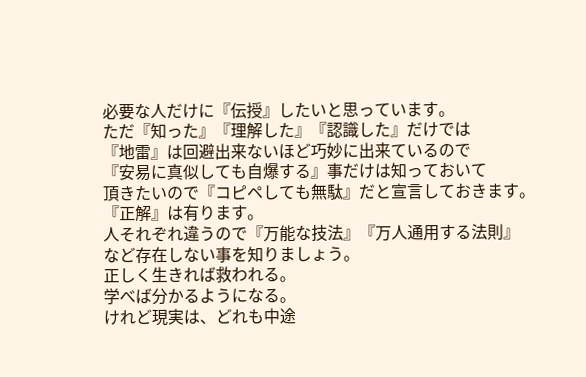必要な人だけに『伝授』したいと思っています。
ただ『知った』『理解した』『認識した』だけでは
『地雷』は回避出来ないほど巧妙に出来ているので
『安易に真似しても自爆する』事だけは知っておいて
頂きたいので『コピペしても無駄』だと宣言しておきます。
『正解』は有ります。
人それぞれ違うので『万能な技法』『万人通用する法則』
など存在しない事を知りましょう。
正しく生きれば救われる。
学べば分かるようになる。
けれど現実は、どれも中途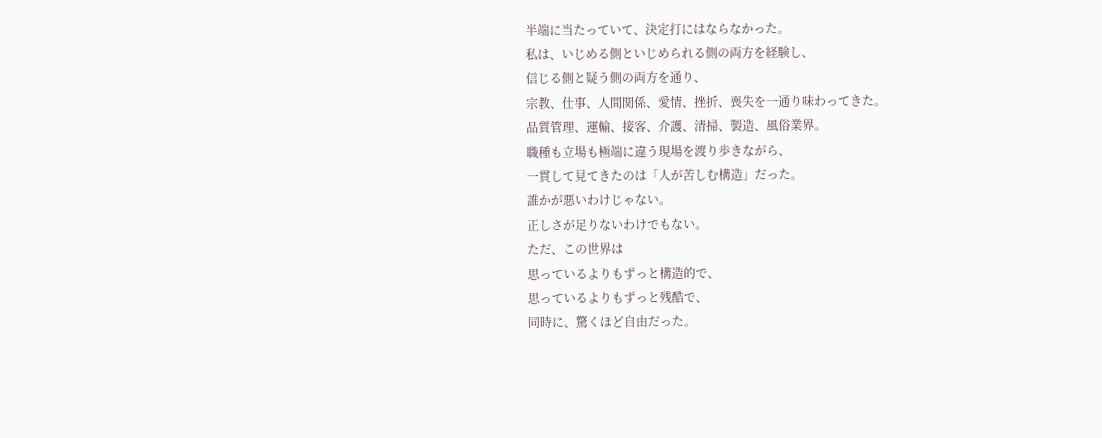半端に当たっていて、決定打にはならなかった。
私は、いじめる側といじめられる側の両方を経験し、
信じる側と疑う側の両方を通り、
宗教、仕事、人間関係、愛情、挫折、喪失を一通り味わってきた。
品質管理、運輸、接客、介護、清掃、製造、風俗業界。
職種も立場も極端に違う現場を渡り歩きながら、
一貫して見てきたのは「人が苦しむ構造」だった。
誰かが悪いわけじゃない。
正しさが足りないわけでもない。
ただ、この世界は
思っているよりもずっと構造的で、
思っているよりもずっと残酷で、
同時に、驚くほど自由だった。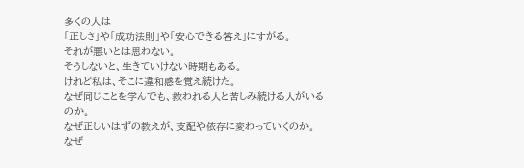多くの人は
「正しさ」や「成功法則」や「安心できる答え」にすがる。
それが悪いとは思わない。
そうしないと、生きていけない時期もある。
けれど私は、そこに違和感を覚え続けた。
なぜ同じことを学んでも、救われる人と苦しみ続ける人がいるのか。
なぜ正しいはずの教えが、支配や依存に変わっていくのか。
なぜ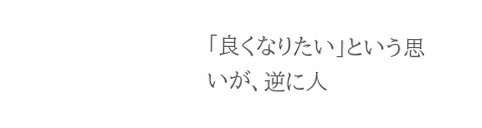「良くなりたい」という思いが、逆に人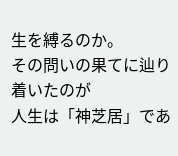生を縛るのか。
その問いの果てに辿り着いたのが
人生は「神芝居」であ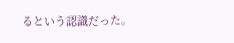るという認識だった。